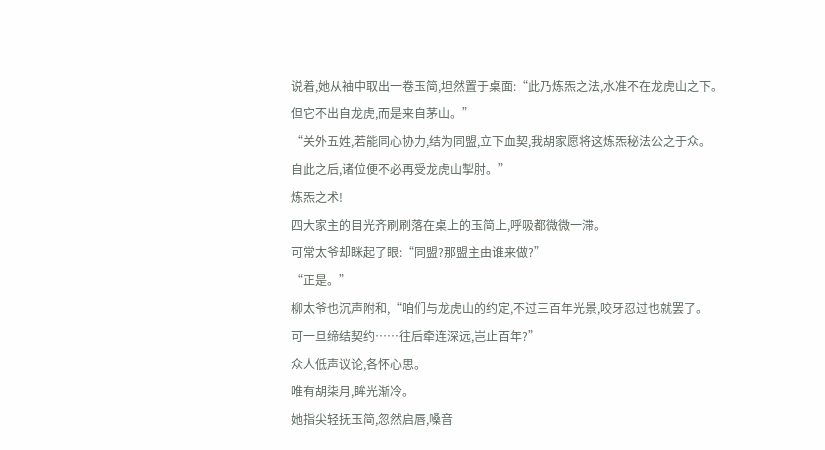说着,她从袖中取出一卷玉简,坦然置于桌面:“此乃炼炁之法,水准不在龙虎山之下。
但它不出自龙虎,而是来自茅山。”
“关外五姓,若能同心协力,结为同盟,立下血契,我胡家愿将这炼炁秘法公之于众。
自此之后,诸位便不必再受龙虎山掣肘。”
炼炁之术!
四大家主的目光齐刷刷落在桌上的玉简上,呼吸都微微一滞。
可常太爷却眯起了眼:“同盟?那盟主由谁来做?”
“正是。”
柳太爷也沉声附和,“咱们与龙虎山的约定,不过三百年光景,咬牙忍过也就罢了。
可一旦缔结契约……往后牵连深远,岂止百年?”
众人低声议论,各怀心思。
唯有胡柒月,眸光渐冷。
她指尖轻抚玉简,忽然启唇,嗓音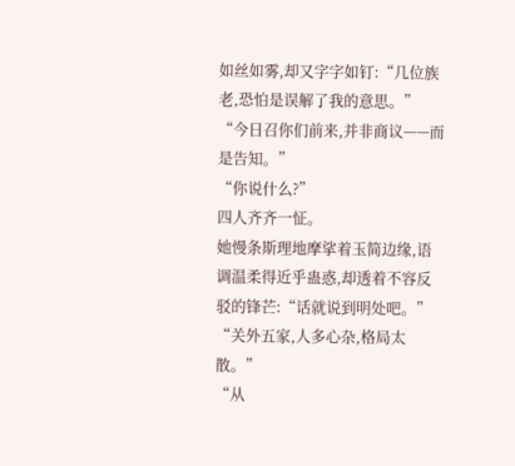如丝如雾,却又字字如钉:“几位族老,恐怕是误解了我的意思。”
“今日召你们前来,并非商议——而是告知。”
“你说什么?”
四人齐齐一怔。
她慢条斯理地摩挲着玉简边缘,语调温柔得近乎蛊惑,却透着不容反驳的锋芒:“话就说到明处吧。”
“关外五家,人多心杂,格局太散。”
“从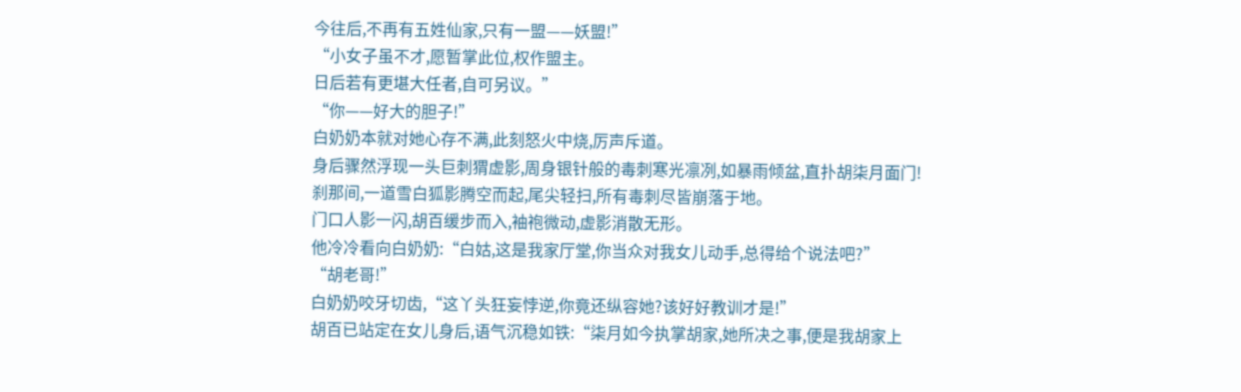今往后,不再有五姓仙家,只有一盟——妖盟!”
“小女子虽不才,愿暂掌此位,权作盟主。
日后若有更堪大任者,自可另议。”
“你——好大的胆子!”
白奶奶本就对她心存不满,此刻怒火中烧,厉声斥道。
身后骤然浮现一头巨刺猬虚影,周身银针般的毒刺寒光凛冽,如暴雨倾盆,直扑胡柒月面门!
刹那间,一道雪白狐影腾空而起,尾尖轻扫,所有毒刺尽皆崩落于地。
门口人影一闪,胡百缓步而入,袖袍微动,虚影消散无形。
他冷冷看向白奶奶:“白姑,这是我家厅堂,你当众对我女儿动手,总得给个说法吧?”
“胡老哥!”
白奶奶咬牙切齿,“这丫头狂妄悖逆,你竟还纵容她?该好好教训才是!”
胡百已站定在女儿身后,语气沉稳如铁:“柒月如今执掌胡家,她所决之事,便是我胡家上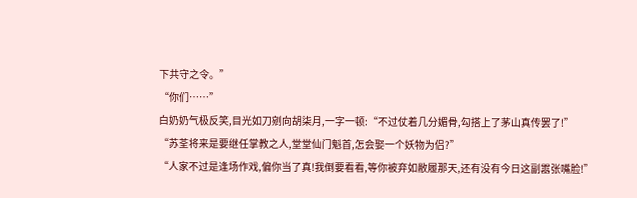下共守之令。”
“你们……”
白奶奶气极反笑,目光如刀剜向胡柒月,一字一顿:“不过仗着几分媚骨,勾搭上了茅山真传罢了!”
“苏荃将来是要继任掌教之人,堂堂仙门魁首,怎会娶一个妖物为侣?”
“人家不过是逢场作戏,偏你当了真!我倒要看看,等你被弃如敝履那天,还有没有今日这副嚣张嘴脸!”